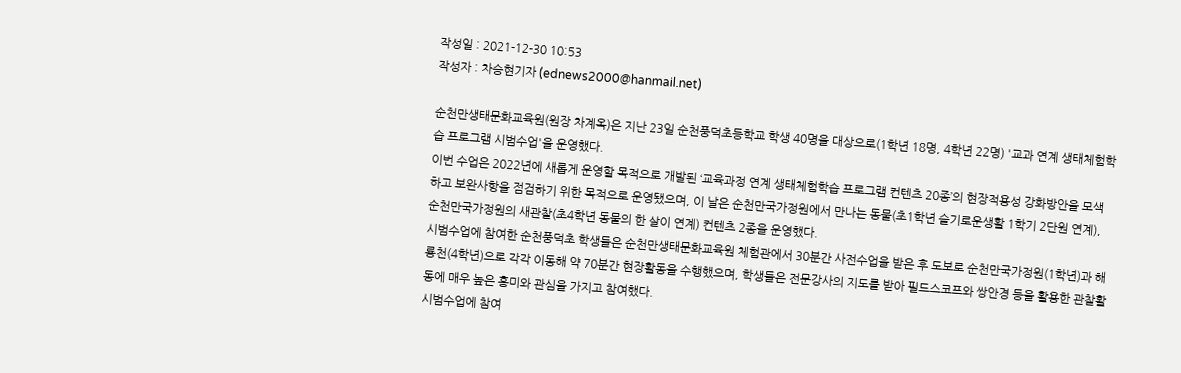작성일 : 2021-12-30 10:53
작성자 : 차승현기자 (ednews2000@hanmail.net)

순천만생태문화교육원(원장 차계옥)은 지난 23일 순천풍덕초등학교 학생 40명을 대상으로(1학년 18명, 4학년 22명) '교과 연계 생태체험학습 프로그램 시범수업'을 운영했다.
이번 수업은 2022년에 새롭게 운영할 목적으로 개발된 ‘교육과정 연계 생태체험학습 프로그램 컨텐츠 20종’의 현장적용성 강화방안을 모색하고 보완사항을 점검하기 위한 목적으로 운영됐으며, 이 날은 순천만국가정원에서 만나는 동물(초1학년 슬기로운생활 1학기 2단원 연계), 순천만국가정원의 새관찰(초4학년 동물의 한 살이 연계) 컨텐츠 2종을 운영했다.
시범수업에 참여한 순천풍덕초 학생들은 순천만생태문화교육원 체험관에서 30분간 사전수업을 받은 후 도보로 순천만국가정원(1학년)과 해룡천(4학년)으로 각각 이동해 약 70분간 현장활동을 수행했으며, 학생들은 전문강사의 지도를 받아 필드스코프와 쌍안경 등을 활용한 관찰활동에 매우 높은 흥미와 관심을 가지고 참여했다.
시범수업에 참여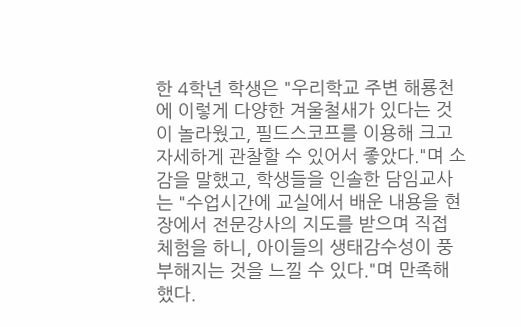한 4학년 학생은 "우리학교 주변 해룡천에 이렇게 다양한 겨울철새가 있다는 것이 놀라웠고, 필드스코프를 이용해 크고 자세하게 관찰할 수 있어서 좋았다."며 소감을 말했고, 학생들을 인솔한 담임교사는 "수업시간에 교실에서 배운 내용을 현장에서 전문강사의 지도를 받으며 직접 체험을 하니, 아이들의 생태감수성이 풍부해지는 것을 느낄 수 있다."며 만족해 했다.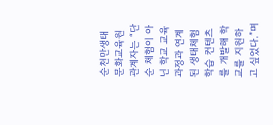순천만생태문화교육원 관계자는 “단순 체험이 아닌 학교 교육과정과 연계된 생태체험학습 컨텐츠를 개발해 학교를 지원하고 싶었다.”며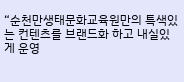“순천만생태문화교육원만의 특색있는 컨텐츠를 브랜드화 하고 내실있게 운영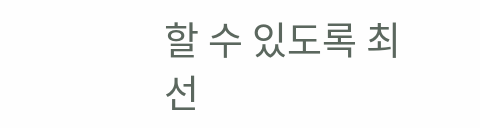할 수 있도록 최선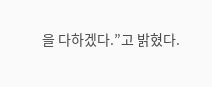을 다하겠다.”고 밝혔다.